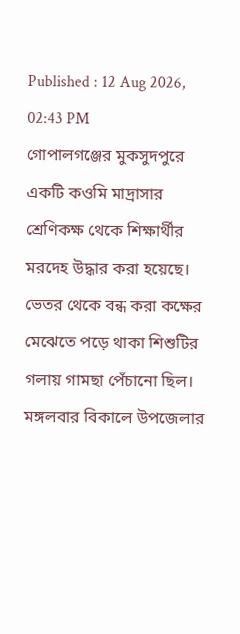Published : 12 Aug 2026, 02:43 PM
গোপালগঞ্জের মুকসুদপুরে একটি কওমি মাদ্রাসার শ্রেণিকক্ষ থেকে শিক্ষার্থীর মরদেহ উদ্ধার করা হয়েছে। ভেতর থেকে বন্ধ করা কক্ষের মেঝেতে পড়ে থাকা শিশুটির গলায় গামছা পেঁচানো ছিল।
মঙ্গলবার বিকালে উপজেলার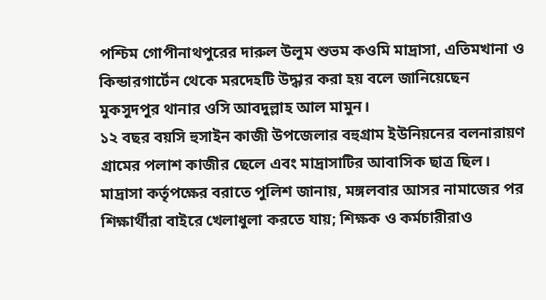পশ্চিম গোপীনাথপুরের দারুল উলুম শুভম কওমি মাদ্রাসা, এতিমখানা ও কিন্ডারগার্টেন থেকে মরদেহটি উদ্ধার করা হয় বলে জানিয়েছেন মুকসুদপুর থানার ওসি আবদুল্লাহ আল মামুন।
১২ বছর বয়সি হুসাইন কাজী উপজেলার বহুগ্রাম ইউনিয়নের বলনারায়ণ গ্রামের পলাশ কাজীর ছেলে এবং মাদ্রাসাটির আবাসিক ছাত্র ছিল।
মাদ্রাসা কর্তৃপক্ষের বরাতে পুলিশ জানায়, মঙ্গলবার আসর নামাজের পর শিক্ষার্থীরা বাইরে খেলাধুলা করতে যায়; শিক্ষক ও কর্মচারীরাও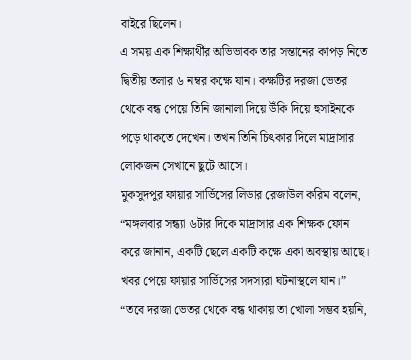বাইরে ছিলেন।
এ সময় এক শিক্ষার্থীর অভিভাবক তার সন্তানের কাপড় নিতে দ্বিতীয় তলার ৬ নম্বর কক্ষে যান। কক্ষটির দরজা ভেতর থেকে বন্ধ পেয়ে তিনি জানালা দিয়ে উঁকি দিয়ে হুসাইনকে পড়ে থাকতে দেখেন। তখন তিনি চিৎকার দিলে মাদ্রাসার লোকজন সেখানে ছুটে আসে।
মুকসুদপুর ফায়ার সার্ভিসের লিডার রেজাউল করিম বলেন, “মঙ্গলবার সন্ধ্যা ৬টার দিকে মাদ্রাসার এক শিক্ষক ফোন করে জানান, একটি ছেলে একটি কক্ষে একা অবস্থায় আছে। খবর পেয়ে ফায়ার সার্ভিসের সদস্যরা ঘটনাস্থলে যান।”
“তবে দরজা ভেতর থেকে বন্ধ থাকায় তা খোলা সম্ভব হয়নি,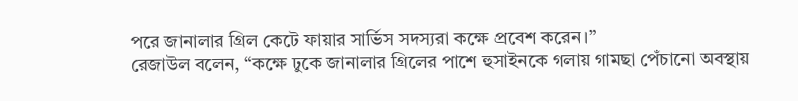পরে জানালার গ্রিল কেটে ফায়ার সার্ভিস সদস্যরা কক্ষে প্রবেশ করেন।”
রেজাউল বলেন, “কক্ষে ঢুকে জানালার গ্রিলের পাশে হুসাইনকে গলায় গামছা পেঁচানো অবস্থায়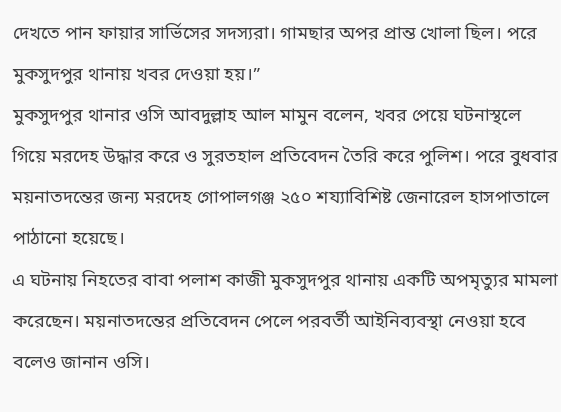দেখতে পান ফায়ার সার্ভিসের সদস্যরা। গামছার অপর প্রান্ত খোলা ছিল। পরে মুকসুদপুর থানায় খবর দেওয়া হয়।”
মুকসুদপুর থানার ওসি আবদুল্লাহ আল মামুন বলেন, খবর পেয়ে ঘটনাস্থলে গিয়ে মরদেহ উদ্ধার করে ও সুরতহাল প্রতিবেদন তৈরি করে পুলিশ। পরে বুধবার ময়নাতদন্তের জন্য মরদেহ গোপালগঞ্জ ২৫০ শয্যাবিশিষ্ট জেনারেল হাসপাতালে পাঠানো হয়েছে।
এ ঘটনায় নিহতের বাবা পলাশ কাজী মুকসুদপুর থানায় একটি অপমৃত্যুর মামলা করেছেন। ময়নাতদন্তের প্রতিবেদন পেলে পরবর্তী আইনিব্যবস্থা নেওয়া হবে বলেও জানান ওসি।